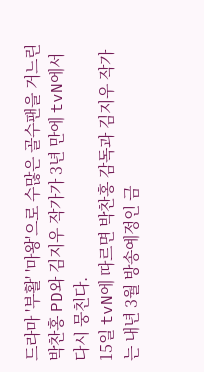드라마 '부활' '마왕'으로 수많은 골수팬을 거느린 박찬홍 PD와 김지우 작가가 3년 만에 tvN에서 다시 뭉친다.
15일 tvN에 따르면 박찬홍 감독과 김지우 작가는 내년 3월 방송예정인 금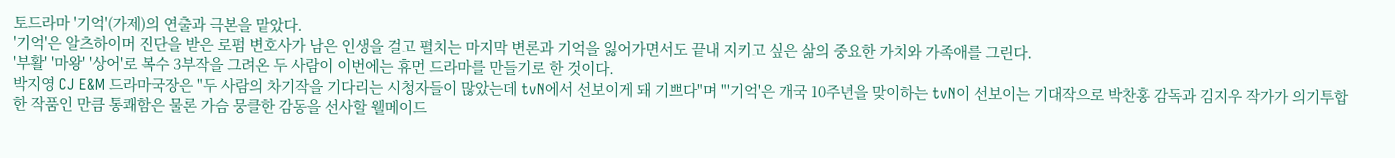토드라마 '기억'(가제)의 연출과 극본을 맡았다.
'기억'은 알츠하이머 진단을 받은 로펌 변호사가 남은 인생을 걸고 펼치는 마지막 변론과 기억을 잃어가면서도 끝내 지키고 싶은 삶의 중요한 가치와 가족애를 그린다.
'부활' '마왕' '상어'로 복수 3부작을 그려온 두 사람이 이번에는 휴먼 드라마를 만들기로 한 것이다.
박지영 CJ E&M 드라마국장은 "두 사람의 차기작을 기다리는 시청자들이 많았는데 tvN에서 선보이게 돼 기쁘다"며 "'기억'은 개국 10주년을 맞이하는 tvN이 선보이는 기대작으로 박찬홍 감독과 김지우 작가가 의기투합한 작품인 만큼 통쾌함은 물론 가슴 뭉클한 감동을 선사할 웰메이드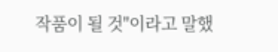작품이 될 것"이라고 말했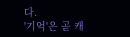다.
'기억'은 곧 캐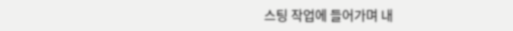스팅 작업에 들어가며 내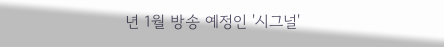년 1월 방송 예정인 '시그널'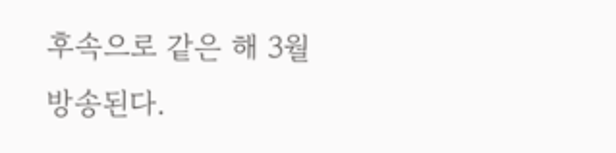후속으로 같은 해 3월 방송된다.